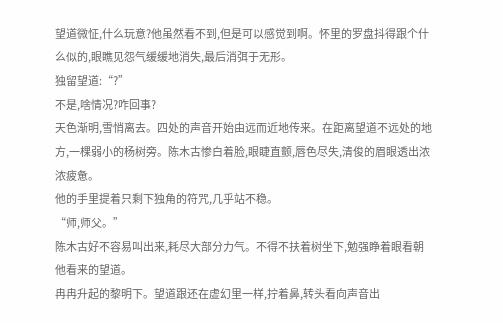望道微怔,什么玩意?他虽然看不到,但是可以感觉到啊。怀里的罗盘抖得跟个什么似的,眼瞧见怨气缓缓地消失,最后消弭于无形。
独留望道:“?”
不是,啥情况?咋回事?
天色渐明,雪悄离去。四处的声音开始由远而近地传来。在距离望道不远处的地方,一棵弱小的杨树旁。陈木古惨白着脸,眼睫直颤,唇色尽失,清俊的眉眼透出浓浓疲惫。
他的手里提着只剩下独角的符咒,几乎站不稳。
“师,师父。”
陈木古好不容易叫出来,耗尽大部分力气。不得不扶着树坐下,勉强睁着眼看朝他看来的望道。
冉冉升起的黎明下。望道跟还在虚幻里一样,拧着鼻,转头看向声音出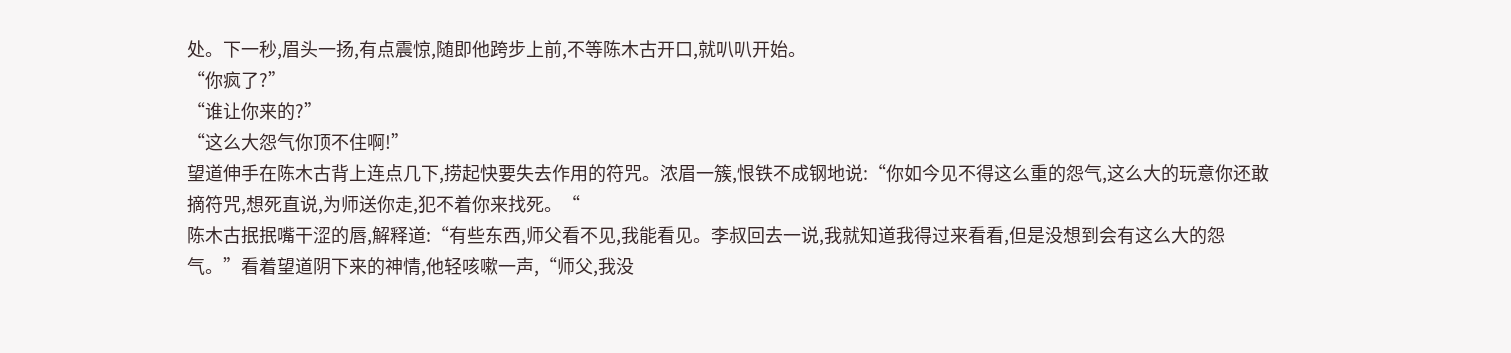处。下一秒,眉头一扬,有点震惊,随即他跨步上前,不等陈木古开口,就叭叭开始。
“你疯了?”
“谁让你来的?”
“这么大怨气你顶不住啊!”
望道伸手在陈木古背上连点几下,捞起快要失去作用的符咒。浓眉一簇,恨铁不成钢地说:“你如今见不得这么重的怨气,这么大的玩意你还敢摘符咒,想死直说,为师送你走,犯不着你来找死。“
陈木古抿抿嘴干涩的唇,解释道:“有些东西,师父看不见,我能看见。李叔回去一说,我就知道我得过来看看,但是没想到会有这么大的怨气。”看着望道阴下来的神情,他轻咳嗽一声,“师父,我没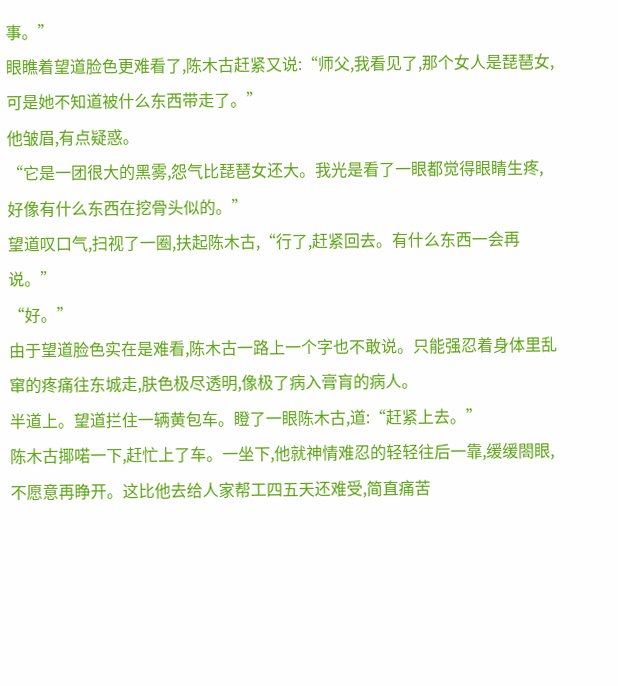事。”
眼瞧着望道脸色更难看了,陈木古赶紧又说:“师父,我看见了,那个女人是琵琶女,可是她不知道被什么东西带走了。”
他皱眉,有点疑惑。
“它是一团很大的黑雾,怨气比琵琶女还大。我光是看了一眼都觉得眼睛生疼,好像有什么东西在挖骨头似的。”
望道叹口气,扫视了一圈,扶起陈木古,“行了,赶紧回去。有什么东西一会再说。”
“好。”
由于望道脸色实在是难看,陈木古一路上一个字也不敢说。只能强忍着身体里乱窜的疼痛往东城走,肤色极尽透明,像极了病入膏肓的病人。
半道上。望道拦住一辆黄包车。瞪了一眼陈木古,道:“赶紧上去。”
陈木古揶喏一下,赶忙上了车。一坐下,他就神情难忍的轻轻往后一靠,缓缓閤眼,不愿意再睁开。这比他去给人家帮工四五天还难受,简直痛苦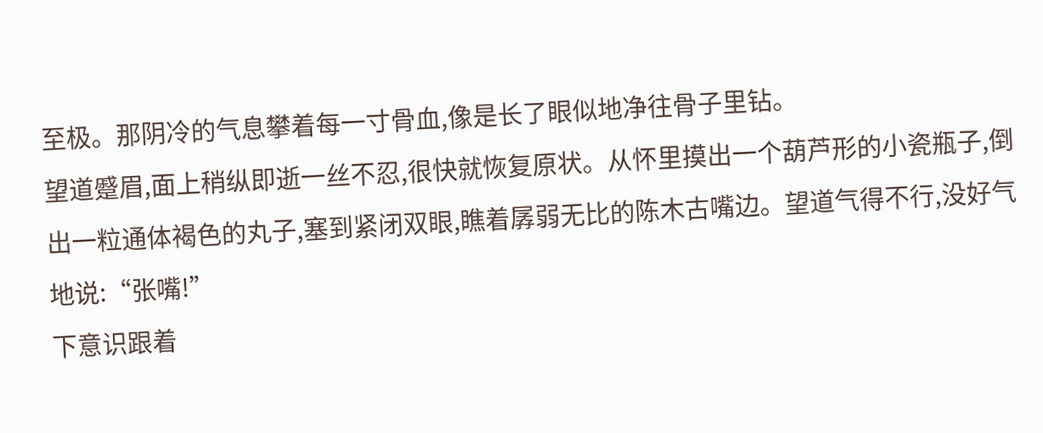至极。那阴冷的气息攀着每一寸骨血,像是长了眼似地净往骨子里钻。
望道蹙眉,面上稍纵即逝一丝不忍,很快就恢复原状。从怀里摸出一个葫芦形的小瓷瓶子,倒出一粒通体褐色的丸子,塞到紧闭双眼,瞧着孱弱无比的陈木古嘴边。望道气得不行,没好气地说:“张嘴!”
下意识跟着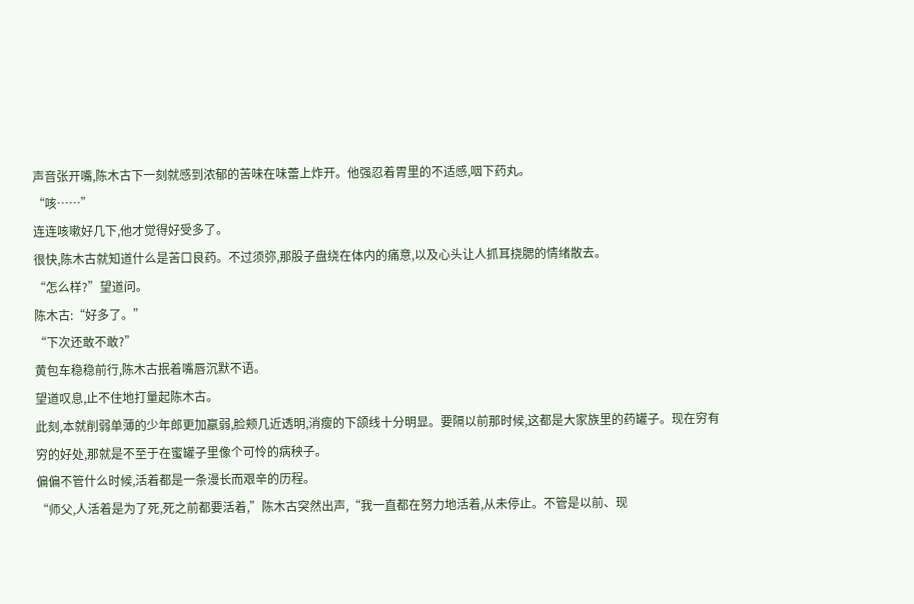声音张开嘴,陈木古下一刻就感到浓郁的苦味在味蕾上炸开。他强忍着胃里的不适感,咽下药丸。
“咳……”
连连咳嗽好几下,他才觉得好受多了。
很快,陈木古就知道什么是苦口良药。不过须弥,那股子盘绕在体内的痛意,以及心头让人抓耳挠腮的情绪散去。
“怎么样?”望道问。
陈木古:“好多了。”
“下次还敢不敢?”
黄包车稳稳前行,陈木古抿着嘴唇沉默不语。
望道叹息,止不住地打量起陈木古。
此刻,本就削弱单薄的少年郎更加羸弱,脸颊几近透明,消瘦的下颌线十分明显。要隔以前那时候,这都是大家族里的药罐子。现在穷有穷的好处,那就是不至于在蜜罐子里像个可怜的病秧子。
偏偏不管什么时候,活着都是一条漫长而艰辛的历程。
“师父,人活着是为了死,死之前都要活着,”陈木古突然出声,“我一直都在努力地活着,从未停止。不管是以前、现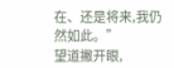在、还是将来,我仍然如此。”
望道撇开眼,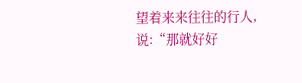望着来来往往的行人,说:“那就好好